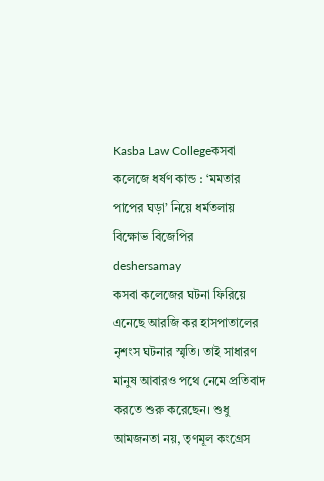Kasba Law Collegeকসবা কলেজে ধর্ষণ কান্ড : ‘মমতার পাপের ঘড়া’ নিয়ে ধর্মতলায় বিক্ষোভ বিজেপির
deshersamay
কসবা কলেজের ঘটনা ফিরিয়ে এনেছে আরজি কর হাসপাতালের নৃশংস ঘটনার স্মৃতি। তাই সাধারণ মানুষ আবারও পথে নেমে প্রতিবাদ করতে শুরু করেছেন। শুধু আমজনতা নয়, তৃণমূল কংগ্রেস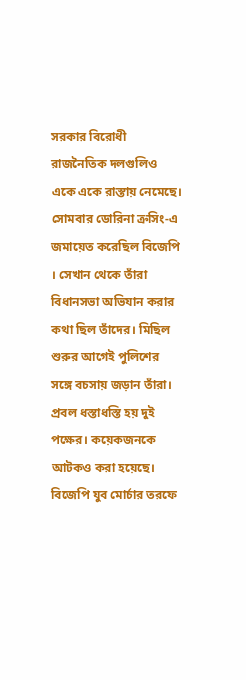সরকার বিরোধী রাজনৈতিক দলগুলিও একে একে রাস্তায় নেমেছে।
সোমবার ডোরিনা ক্রসিং-এ জমায়েত করেছিল বিজেপি । সেখান থেকে তাঁরা বিধানসভা অভিযান করার কথা ছিল তাঁদের। মিছিল শুরুর আগেই পুলিশের সঙ্গে বচসায় জড়ান তাঁরা। প্রবল ধস্তাধস্তি হয় দুই পক্ষের। কয়েকজনকে আটকও করা হয়েছে।
বিজেপি যুব মোর্চার তরফে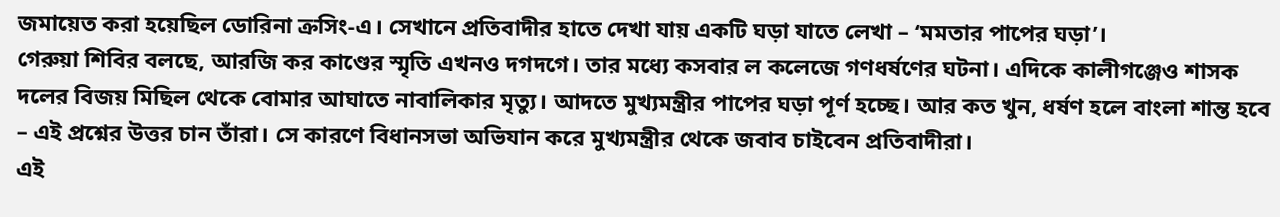জমায়েত করা হয়েছিল ডোরিনা ক্রসিং-এ। সেখানে প্রতিবাদীর হাতে দেখা যায় একটি ঘড়া যাতে লেখা – ‘মমতার পাপের ঘড়া’।
গেরুয়া শিবির বলছে, আরজি কর কাণ্ডের স্মৃতি এখনও দগদগে। তার মধ্যে কসবার ল কলেজে গণধর্ষণের ঘটনা। এদিকে কালীগঞ্জেও শাসক দলের বিজয় মিছিল থেকে বোমার আঘাতে নাবালিকার মৃত্যু। আদতে মুখ্যমন্ত্রীর পাপের ঘড়া পূর্ণ হচ্ছে। আর কত খুন, ধর্ষণ হলে বাংলা শান্ত হবে – এই প্রশ্নের উত্তর চান তাঁরা। সে কারণে বিধানসভা অভিযান করে মুখ্যমন্ত্রীর থেকে জবাব চাইবেন প্রতিবাদীরা।
এই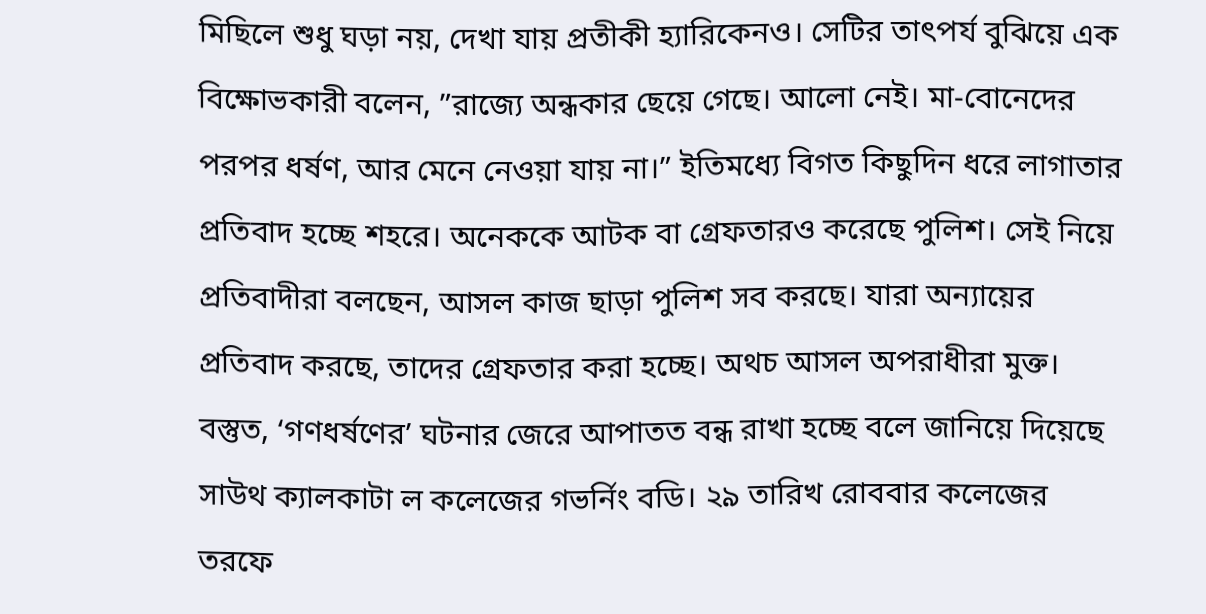মিছিলে শুধু ঘড়া নয়, দেখা যায় প্রতীকী হ্যারিকেনও। সেটির তাৎপর্য বুঝিয়ে এক বিক্ষোভকারী বলেন, ”রাজ্যে অন্ধকার ছেয়ে গেছে। আলো নেই। মা-বোনেদের পরপর ধর্ষণ, আর মেনে নেওয়া যায় না।” ইতিমধ্যে বিগত কিছুদিন ধরে লাগাতার প্রতিবাদ হচ্ছে শহরে। অনেককে আটক বা গ্রেফতারও করেছে পুলিশ। সেই নিয়ে প্রতিবাদীরা বলছেন, আসল কাজ ছাড়া পুলিশ সব করছে। যারা অন্যায়ের প্রতিবাদ করছে, তাদের গ্রেফতার করা হচ্ছে। অথচ আসল অপরাধীরা মুক্ত।
বস্তুত, ‘গণধর্ষণের’ ঘটনার জেরে আপাতত বন্ধ রাখা হচ্ছে বলে জানিয়ে দিয়েছে সাউথ ক্যালকাটা ল কলেজের গভর্নিং বডি। ২৯ তারিখ রোববার কলেজের তরফে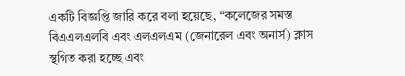একটি বিজ্ঞপ্তি জারি করে বলা হয়েছে, “কলেজের সমস্ত বিএএলএলবি এবং এলএলএম (জেনারেল এবং অনার্স) ক্লাস স্থগিত করা হচ্ছে এবং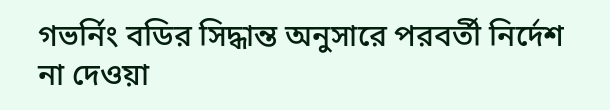গভর্নিং বডির সিদ্ধান্ত অনুসারে পরবর্তী নির্দেশ না দেওয়া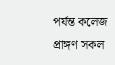পর্যন্ত কলেজ প্রাঙ্গণ সকল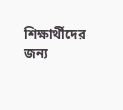শিক্ষার্থীদের জন্য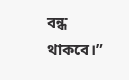বন্ধ থাকবে।”